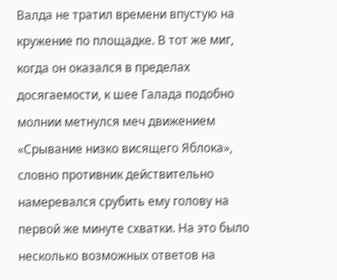Валда не тратил времени впустую на кружение по площадке. В тот же миг, когда он оказался в пределах досягаемости, к шее Галада подобно молнии метнулся меч движением «Срывание низко висящего Яблока», словно противник действительно намеревался срубить ему голову на первой же минуте схватки. На это было несколько возможных ответов на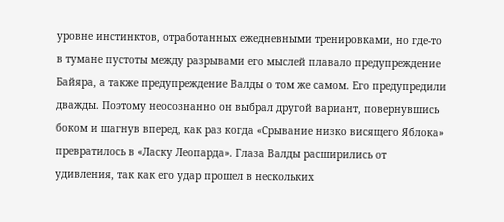уровне инстинктов, отработанных ежедневными тренировками, но где-то в тумане пустоты между разрывами его мыслей плавало предупреждение Байяра, а также предупреждение Валды о том же самом. Его предупредили дважды. Поэтому неосознанно он выбрал другой вариант, повернувшись боком и шагнув вперед, как раз когда «Срывание низко висящего Яблока» превратилось в «Ласку Леопарда». Глаза Валды расширились от удивления, так как его удар прошел в нескольких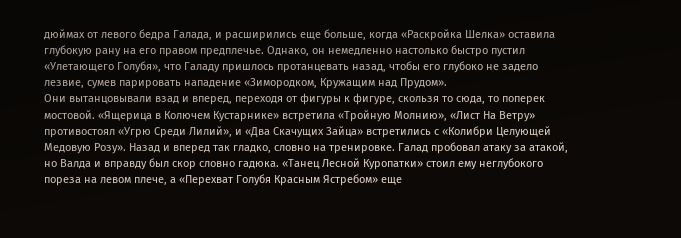дюймах от левого бедра Галада, и расширились еще больше, когда «Раскройка Шелка» оставила глубокую рану на его правом предплечье. Однако, он немедленно настолько быстро пустил «Улетающего Голубя», что Галаду пришлось протанцевать назад, чтобы его глубоко не задело лезвие, сумев парировать нападение «Зимородком, Кружащим над Прудом».
Они вытанцовывали взад и вперед, переходя от фигуры к фигуре, скользя то сюда, то поперек мостовой. «Ящерица в Колючем Кустарнике» встретила «Тройную Молнию», «Лист На Ветру» противостоял «Угрю Среди Лилий», и «Два Скачущих Зайца» встретились с «Колибри Целующей Медовую Розу». Назад и вперед так гладко, словно на тренировке. Галад пробовал атаку за атакой, но Валда и вправду был скор словно гадюка. «Танец Лесной Куропатки» стоил ему неглубокого пореза на левом плече, а «Перехват Голубя Красным Ястребом» еще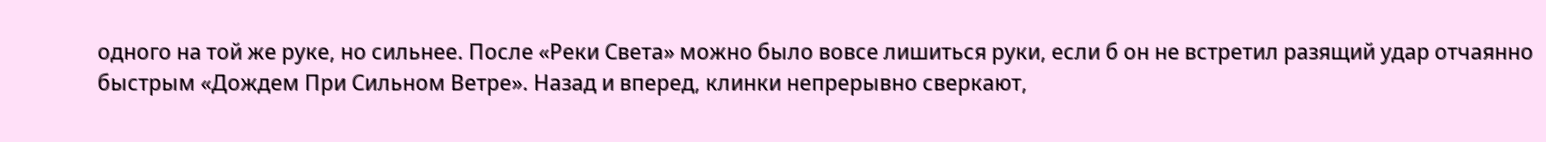одного на той же руке, но сильнее. После «Реки Света» можно было вовсе лишиться руки, если б он не встретил разящий удар отчаянно быстрым «Дождем При Сильном Ветре». Назад и вперед, клинки непрерывно сверкают,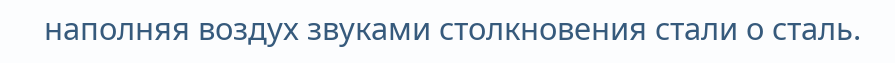наполняя воздух звуками столкновения стали о сталь.